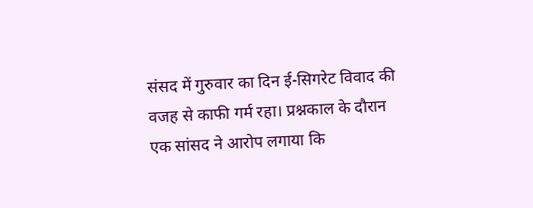संसद में गुरुवार का दिन ई-सिगरेट विवाद की वजह से काफी गर्म रहा। प्रश्नकाल के दौरान एक सांसद ने आरोप लगाया कि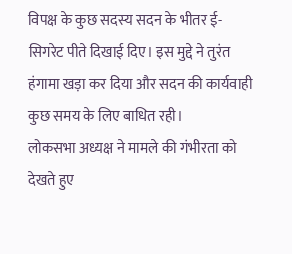विपक्ष के कुछ सदस्य सदन के भीतर ई-सिगरेट पीते दिखाई दिए। इस मुद्दे ने तुरंत हंगामा खड़ा कर दिया और सदन की कार्यवाही कुछ समय के लिए बाधित रही।
लोकसभा अध्यक्ष ने मामले की गंभीरता को देखते हुए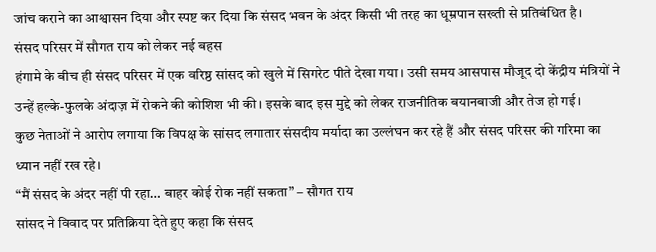जांच कराने का आश्वासन दिया और स्पष्ट कर दिया कि संसद भवन के अंदर किसी भी तरह का धूम्रपान सख्ती से प्रतिबंधित है।
संसद परिसर में सौगत राय को लेकर नई बहस
हंगामे के बीच ही संसद परिसर में एक वरिष्ठ सांसद को खुले में सिगरेट पीते देखा गया। उसी समय आसपास मौजूद दो केंद्रीय मंत्रियों ने उन्हें हल्के-फुलके अंदाज़ में रोकने की कोशिश भी की। इसके बाद इस मुद्दे को लेकर राजनीतिक बयानबाजी और तेज हो गई।
कुछ नेताओं ने आरोप लगाया कि विपक्ष के सांसद लगातार संसदीय मर्यादा का उल्लंघन कर रहे हैं और संसद परिसर की गरिमा का ध्यान नहीं रख रहे।
“मैं संसद के अंदर नहीं पी रहा… बाहर कोई रोक नहीं सकता” – सौगत राय
सांसद ने विवाद पर प्रतिक्रिया देते हुए कहा कि संसद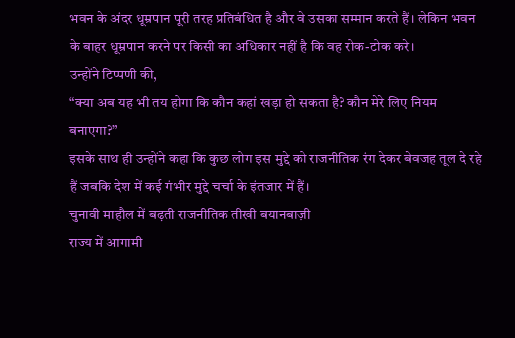भवन के अंदर धूम्रपान पूरी तरह प्रतिबंधित है और वे उसका सम्मान करते हैं। लेकिन भवन के बाहर धूम्रपान करने पर किसी का अधिकार नहीं है कि वह रोक-टोक करे।
उन्होंने टिप्पणी की,
“क्या अब यह भी तय होगा कि कौन कहां खड़ा हो सकता है? कौन मेरे लिए नियम बनाएगा?”
इसके साथ ही उन्होंने कहा कि कुछ लोग इस मुद्दे को राजनीतिक रंग देकर बेवजह तूल दे रहे हैं जबकि देश में कई गंभीर मुद्दे चर्चा के इंतजार में हैं।
चुनावी माहौल में बढ़ती राजनीतिक तीखी बयानबाज़ी
राज्य में आगामी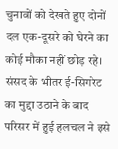चुनावों को देखते हुए दोनों दल एक-दूसरे को घेरने का कोई मौका नहीं छोड़ रहे। संसद के भीतर ई-सिगरेट का मुद्दा उठाने के बाद परिसर में हुई हलचल ने इसे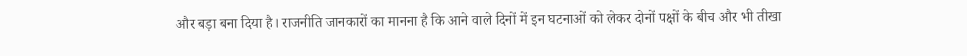और बड़ा बना दिया है। राजनीति जानकारों का मानना है कि आने वाले दिनों में इन घटनाओं को लेकर दोनों पक्षों के बीच और भी तीखा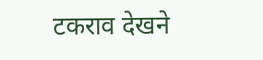टकराव देखने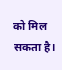को मिल सकता है।